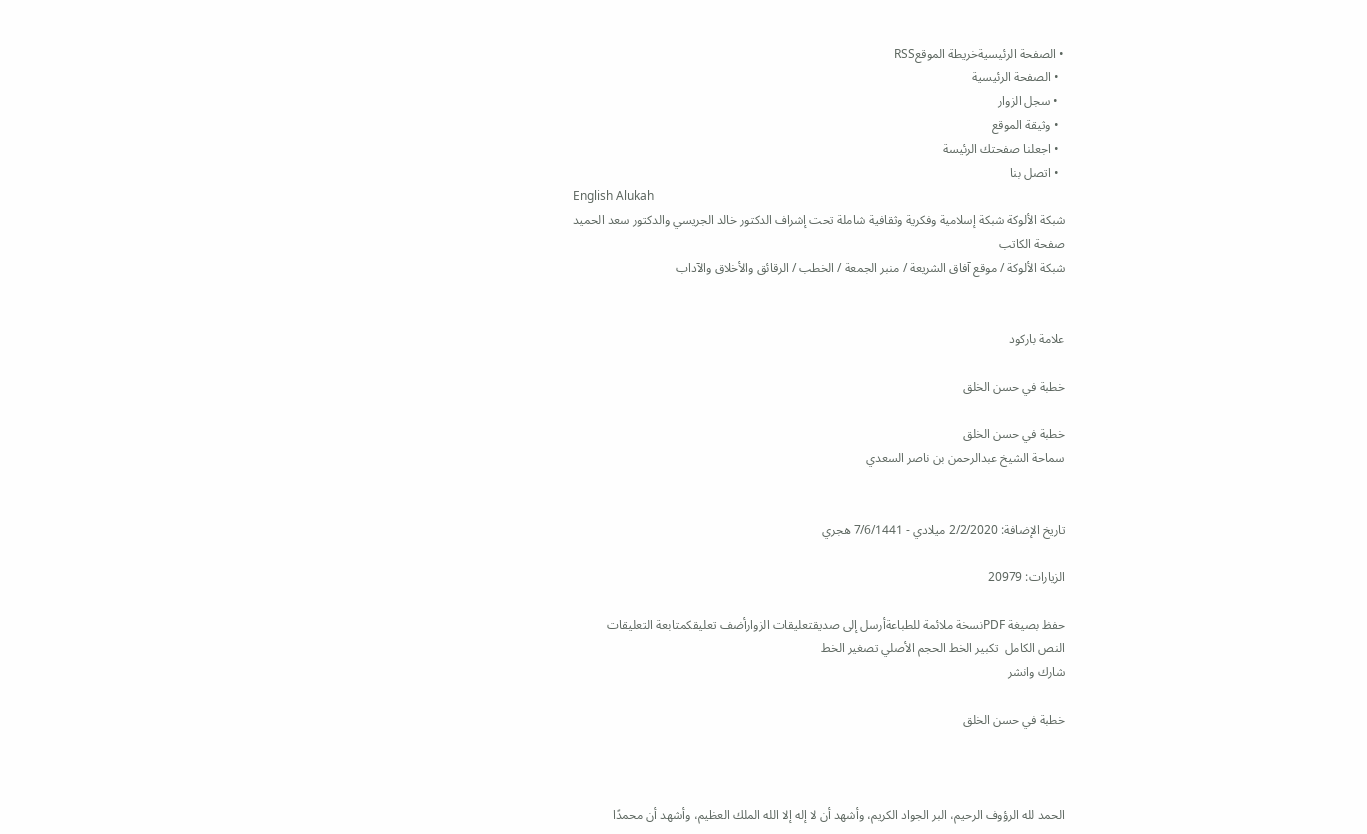• الصفحة الرئيسيةخريطة الموقعRSS
  • الصفحة الرئيسية
  • سجل الزوار
  • وثيقة الموقع
  • اجعلنا صفحتك الرئيسة
  • اتصل بنا
English Alukah
شبكة الألوكة شبكة إسلامية وفكرية وثقافية شاملة تحت إشراف الدكتور خالد الجريسي والدكتور سعد الحميد
صفحة الكاتب
شبكة الألوكة / موقع آفاق الشريعة / منبر الجمعة / الخطب / الرقائق والأخلاق والآداب


علامة باركود

خطبة في حسن الخلق

خطبة في حسن الخلق
سماحة الشيخ عبدالرحمن بن ناصر السعدي


تاريخ الإضافة: 2/2/2020 ميلادي - 7/6/1441 هجري

الزيارات: 20979

حفظ بصيغة PDFنسخة ملائمة للطباعةأرسل إلى صديقتعليقات الزوارأضف تعليقكمتابعة التعليقات
النص الكامل  تكبير الخط الحجم الأصلي تصغير الخط
شارك وانشر

خطبة في حسن الخلق



الحمد لله الرؤوف الرحيم، البر الجواد الكريم، وأشهد أن لا إله إلا الله الملك العظيم، وأشهد أن محمدًا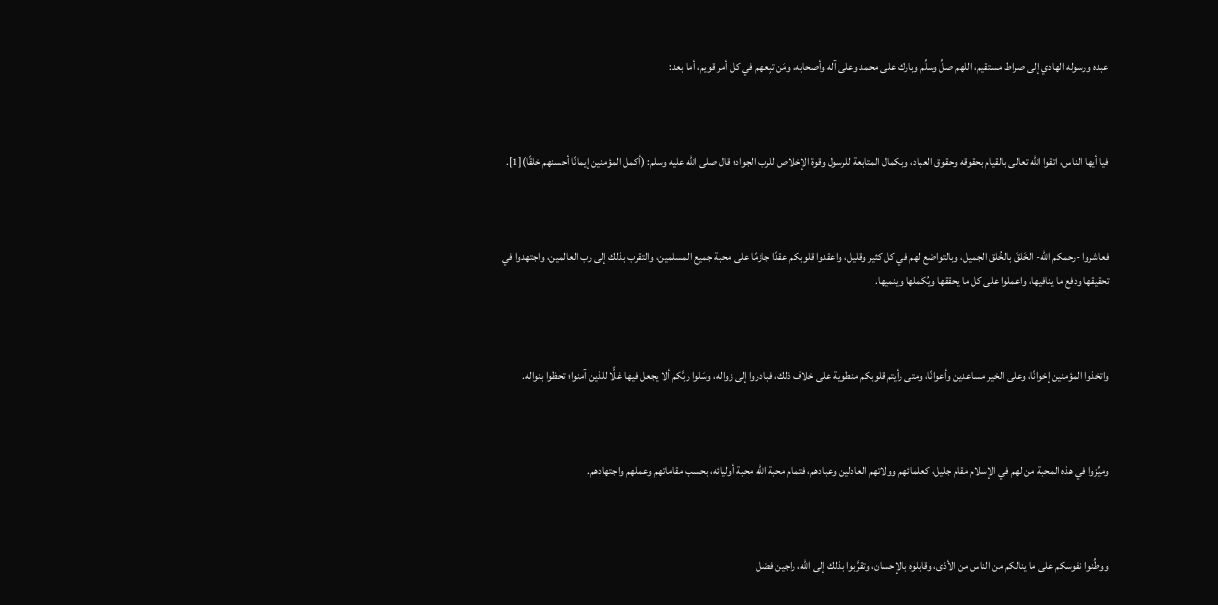عبده ورسوله الهادي إلى صراط مستقيم، اللهم صلِّ وسلِّم وبارك على محمد وعلى آله وأصحابه، ومَن تبِعهم في كل أمر قويم، أما بعد:



فيا أيها الناس، اتقوا الله تعالى بالقيام بحقوقه وحقوق العباد، وبكمال المتابعة للرسول وقوة الإخلاص للرب الجواد؛ قال صلى الله عليه وسلم: (أكمل المؤمنين إيمانًا أحسنهم خلقًا)[1].



فعاشروا -رحمكم الله- الخَلقَ بالخُلق الجميل، وبالتواضع لهم في كل كثير وقليل، واعقدوا قلوبكم عقدًا جازمًا على محبة جميع المسلمين، والتقرب بذلك إلى رب العالمين، واجتهدوا في تحقيقها ودفع ما ينافيها، واعملوا على كل ما يحققها ويُكملها وينميها.



واتخذوا المؤمنين إخوانًا، وعلى الخير مساعدين وأعوانًا، ومتى رأيتم قلوبكم منطوية على خلاف ذلك، فبادروا إلى زواله، وسَلوا ربَّكم ألا يجعل فيها غلًّا للذين آمنوا؛ تحظوا بنواله.



وميِّزوا في هذه المحبة من لهم في الإسلام مقام جليل، كعلمائهم وولاتهم العادلين وعبادهم، فتمام محبة الله محبة أوليائه، بحسب مقاماتهم وعملهم واجتهادهم.



ووطِّنوا نفوسكم على ما ينالكم من الناس من الأذى، وقابلوه بالإحسان، وتقرَّبوا بذلك إلى الله، راجين فضل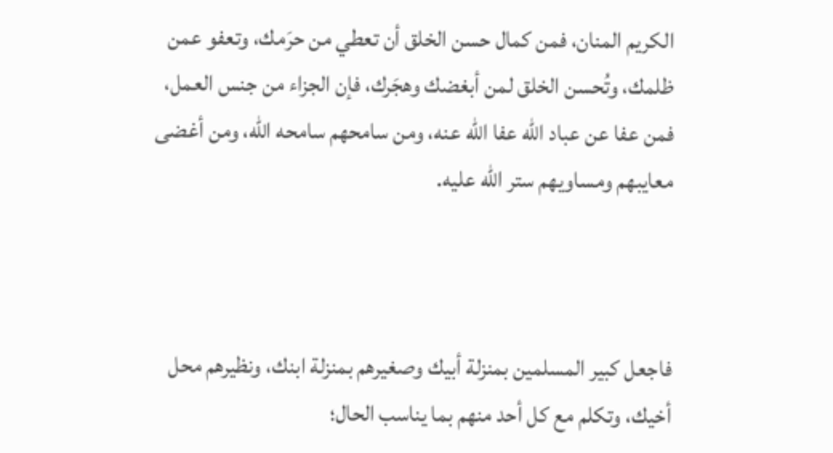الكريم المنان، فمن كمال حسن الخلق أن تعطي من حرَمك، وتعفو عمن ظلمك، وتُحسن الخلق لمن أبغضك وهجَرك، فإن الجزاء من جنس العمل، فمن عفا عن عباد الله عفا الله عنه، ومن سامحهم سامحه الله، ومن أغضى معايبهم ومساويهم ستر الله عليه.



فاجعل كبير المسلمين بمنزلة أبيك وصغيرهم بمنزلة ابنك، ونظيرهم محل أخيك، وتكلم مع كل أحد منهم بما يناسب الحال؛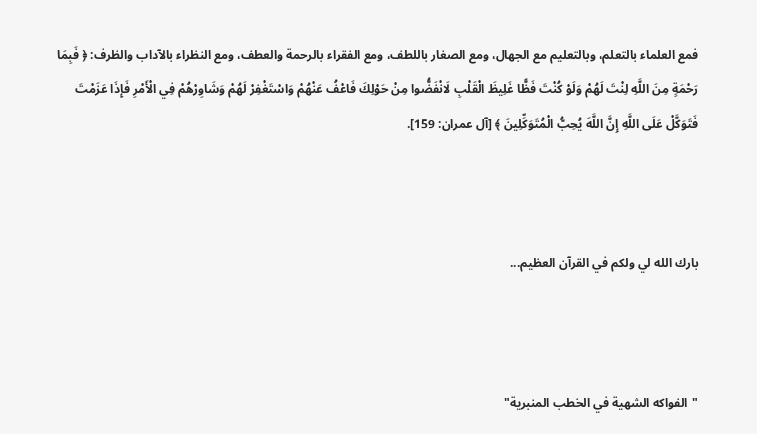فمع العلماء بالتعلم، وبالتعليم مع الجهال، ومع الصغار باللطف، ومع الفقراء بالرحمة والعطف، ومع النظراء بالآداب والظرف: ﴿ فَبِمَا رَحْمَةٍ مِنَ اللَّهِ لِنْتَ لَهُمْ وَلَوْ كُنْتَ فَظًّا غَلِيظَ الْقَلْبِ لَانْفَضُّوا مِنْ حَوْلِكَ فَاعْفُ عَنْهُمْ وَاسْتَغْفِرْ لَهُمْ وَشَاوِرْهُمْ فِي الْأَمْرِ فَإِذَا عَزَمْتَ فَتَوَكَّلْ عَلَى اللَّهِ إِنَّ اللَّهَ يُحِبُّ الْمُتَوَكِّلِينَ ﴾ [آل عمران: 159].



بارك الله لي ولكم في القرآن العظيم...



"الفواكه الشهية في الخطب المنبرية"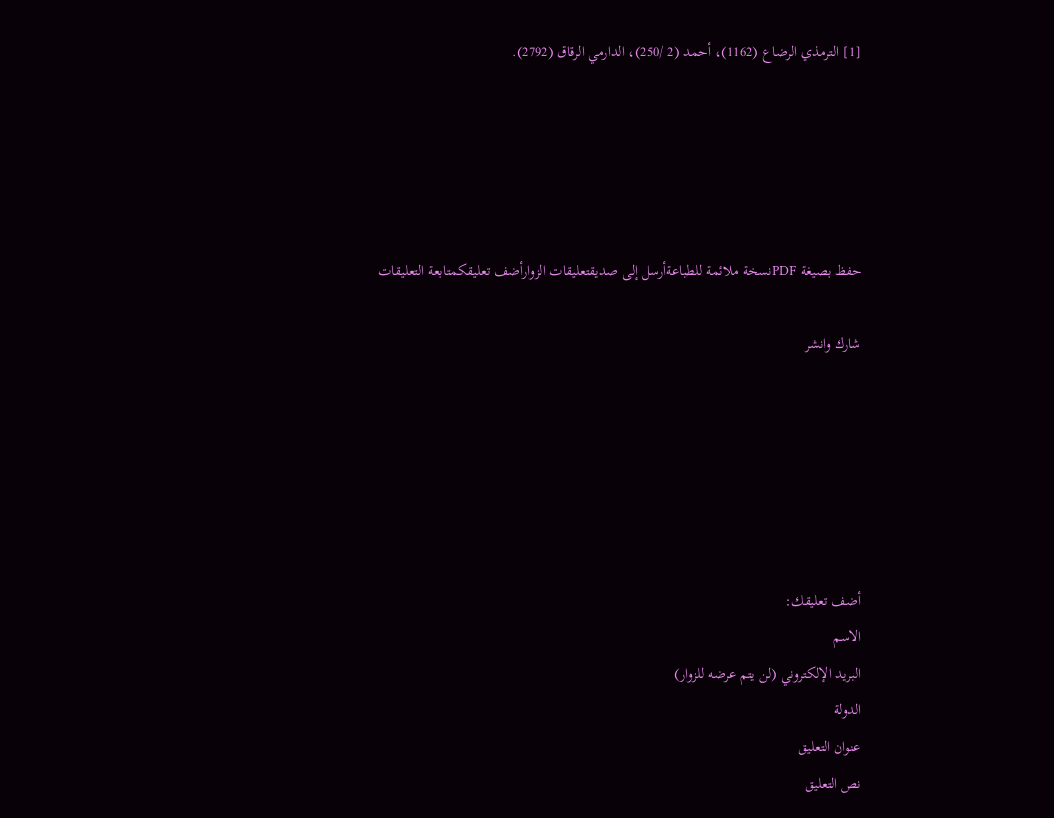[1] الترمذي الرضاع (1162)، أحمد (2 /250)، الدارمي الرقاق (2792).





حفظ بصيغة PDFنسخة ملائمة للطباعةأرسل إلى صديقتعليقات الزوارأضف تعليقكمتابعة التعليقات

شارك وانشر






أضف تعليقك:
الاسم
البريد الإلكتروني (لن يتم عرضه للزوار)
الدولة
عنوان التعليق
نص التعليق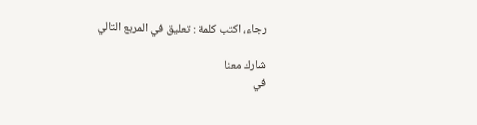رجاء، اكتب كلمة : تعليق في المربع التالي

شارك معنا
في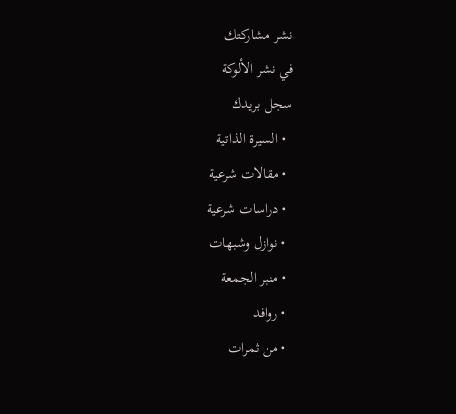نشر مشاركتك
في نشر الألوكة
سجل بريدك
  • السيرة الذاتية
  • مقالات شرعية
  • دراسات شرعية
  • نوازل وشبهات
  • منبر الجمعة
  • روافد
  • من ثمرات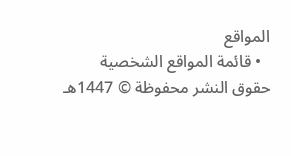المواقع
  • قائمة المواقع الشخصية
حقوق النشر محفوظة © 1447هـ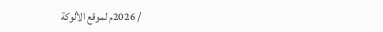/ 2026م لموقع الألوكة